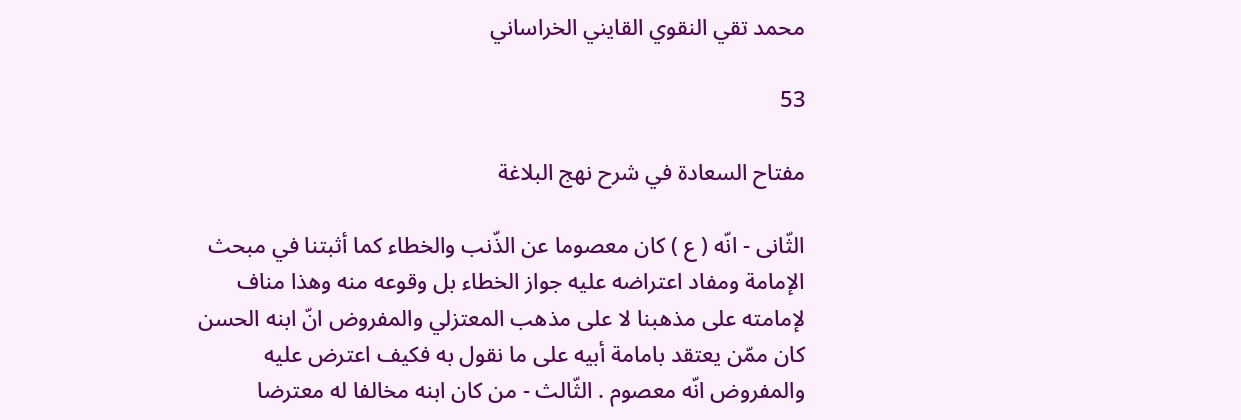محمد تقي النقوي القايني الخراساني

53

مفتاح السعادة في شرح نهج البلاغة

الثّانى - انّه ( ع ) كان معصوما عن الذّنب والخطاء كما أثبتنا في مبحث الإمامة ومفاد اعتراضه عليه جواز الخطاء بل وقوعه منه وهذا مناف لإمامته على مذهبنا لا على مذهب المعتزلي والمفروض انّ ابنه الحسن كان ممّن يعتقد بامامة أبيه على ما نقول به فكيف اعترض عليه والمفروض انّه معصوم . الثّالث - من كان ابنه مخالفا له معترضا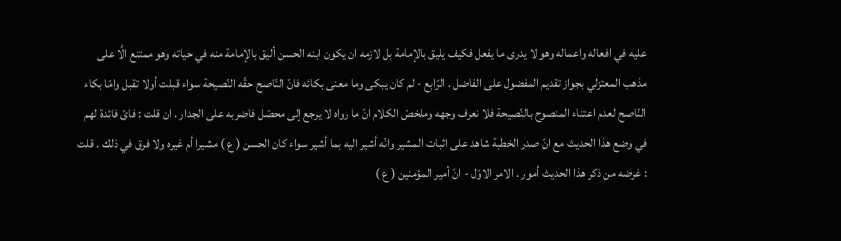عليه في افعاله واعماله وهو لا يدرى ما يفعل فكيف يليق بالإمامة بل لازمه ان يكون ابنه الحسن أليق بالإمامة منه في حياته وهو ممتنع الَّا على مذهب المعتزلي بجواز تقديم المفضول على الفاضل . الرّابع - لم كان يبكى وما معنى بكائه فانّ النّاصح حقّه النّصيحة سواء قبلت أولا تقبل وامّا بكاء النّاصح لعدم اعتناء المنصوح بالنّصيحة فلا نعرف وجهه وملخصّ الكلام انّ ما رواه لا يرجع إلى محصّل فاضربه على الجدار . ان قلت : فاىّ فائدة لهم في وضع هذا الحديث مع انّ صدر الخطبة شاهد على اثبات المشير وانّه أشير اليه بما أشير سواء كان الحسن ( ع ) مشيرا أم غيره ولا فرق في ذلك . قلت : غرضه من ذكر هذا الحديث أمور . الامر الاوّل - انّ أمير المؤمنين ( ع )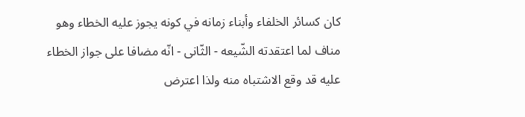كان كسائر الخلفاء وأبناء زمانه في كونه يجوز عليه الخطاء وهو مناف لما اعتقدته الشّيعه - الثّانى - انّه مضافا على جواز الخطاء عليه قد وقع الاشتباه منه ولذا اعترض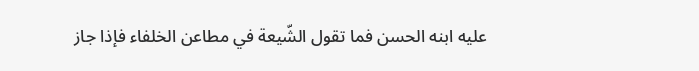عليه ابنه الحسن فما تقول الشّيعة في مطاعن الخلفاء فإذا جاز